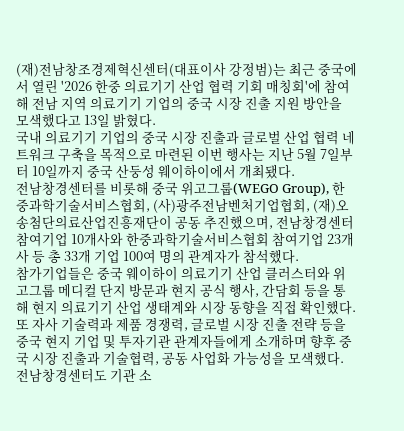(재)전남창조경제혁신센터(대표이사 강정범)는 최근 중국에서 열린 '2026 한중 의료기기 산업 협력 기회 매칭회'에 참여해 전남 지역 의료기기 기업의 중국 시장 진출 지원 방안을 모색했다고 13일 밝혔다.
국내 의료기기 기업의 중국 시장 진출과 글로벌 산업 협력 네트워크 구축을 목적으로 마련된 이번 행사는 지난 5월 7일부터 10일까지 중국 산둥성 웨이하이에서 개최됐다.
전남창경센터를 비롯해 중국 위고그룹(WEGO Group), 한중과학기술서비스협회, (사)광주전남벤처기업협회, (재)오송첨단의료산업진흥재단이 공동 추진했으며, 전남창경센터 참여기업 10개사와 한중과학기술서비스협회 참여기업 23개사 등 총 33개 기업 100여 명의 관계자가 참석했다.
참가기업들은 중국 웨이하이 의료기기 산업 클러스터와 위고그룹 메디컬 단지 방문과 현지 공식 행사, 간담회 등을 통해 현지 의료기기 산업 생태계와 시장 동향을 직접 확인했다.
또 자사 기술력과 제품 경쟁력, 글로벌 시장 진출 전략 등을 중국 현지 기업 및 투자기관 관계자들에게 소개하며 향후 중국 시장 진출과 기술협력, 공동 사업화 가능성을 모색했다.
전남창경센터도 기관 소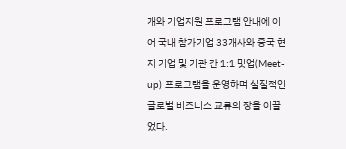개와 기업지원 프로그램 안내에 이어 국내 참가기업 33개사와 중국 현지 기업 및 기관 간 1:1 밋업(Meet-up) 프로그램을 운영하며 실질적인 글로벌 비즈니스 교류의 장을 이끌었다.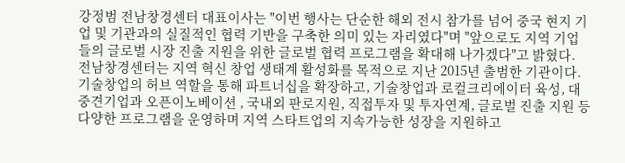강정범 전남창경센터 대표이사는 "이번 행사는 단순한 해외 전시 참가를 넘어 중국 현지 기업 및 기관과의 실질적인 협력 기반을 구축한 의미 있는 자리였다"며 "앞으로도 지역 기업들의 글로벌 시장 진출 지원을 위한 글로벌 협력 프로그램을 확대해 나가겠다"고 밝혔다.
전남창경센터는 지역 혁신 창업 생태계 활성화를 목적으로 지난 2015년 출범한 기관이다.
기술창업의 허브 역할을 통해 파트너십을 확장하고, 기술창업과 로컬크리에이터 육성, 대중견기업과 오픈이노베이션 , 국내외 판로지원, 직접투자 및 투자연계, 글로벌 진출 지원 등 다양한 프로그램을 운영하며 지역 스타트업의 지속가능한 성장을 지원하고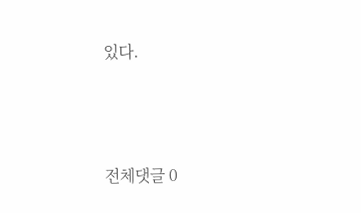있다.




전체댓글 0